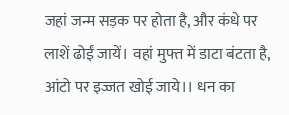जहां जन्म सड़क पर होता है, और कंधे पर लाशें ढोईं जायें। वहां मुफ्त में डाटा बंटता है, आंटो पर इज्जत खोई जाये।। धन का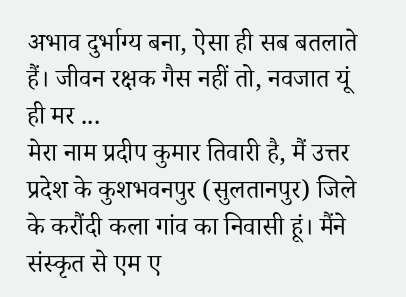अभाव दुर्भाग्य बना, ऐसा ही सब बतलाते हैं। जीवन रक्षक गैस नहीं तो, नवजात यूं ही मर ...
मेरा नाम प्रदीप कुमार तिवारी है, मैं उत्तर प्रदेश के कुशभवनपुर (सुलतानपुर) जिले के करौंदी कला गांव का निवासी हूं। मैंने संस्कृत से एम ए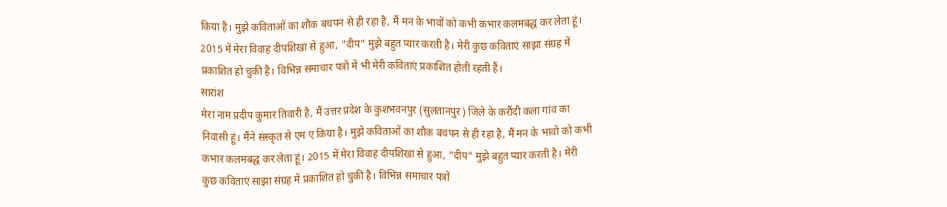किया है। मुझे कविताओं का शौक बचपन से ही रहा है, मैं मन के भावों को कभी कभार कलमबद्ध कर लेता हूं। 2015 में मेरा विवाह दीपशिखा से हुआ, "दीप" मुझे बहुत प्यार करती है। मेरी कुछ कविताएं साझा संग्रह में प्रकाशित हो चुकी है। विभिन्न समाचार पत्रों में भी मेरी कविताएं प्रकाशित होती रहती हैं।
सारांश
मेरा नाम प्रदीप कुमार तिवारी है, मैं उत्तर प्रदेश के कुशभवनपुर (सुलतानपुर) जिले के करौंदी कला गांव का निवासी हूं। मैंने संस्कृत से एम ए किया है। मुझे कविताओं का शौक बचपन से ही रहा है, मैं मन के भावों को कभी कभार कलमबद्ध कर लेता हूं। 2015 में मेरा विवाह दीपशिखा से हुआ, "दीप" मुझे बहुत प्यार करती है। मेरी कुछ कविताएं साझा संग्रह में प्रकाशित हो चुकी है। विभिन्न समाचार पत्रों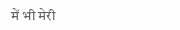में भी मेरी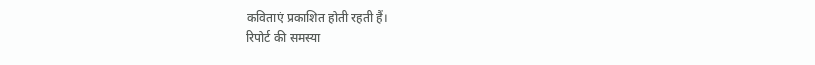कविताएं प्रकाशित होती रहती हैं।
रिपोर्ट की समस्या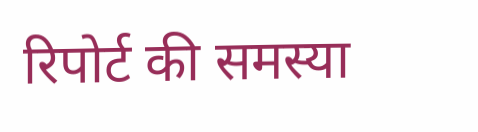रिपोर्ट की समस्या